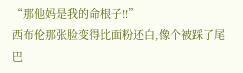“那他妈是我的命根子!!”
西布伦那张脸变得比面粉还白,像个被踩了尾巴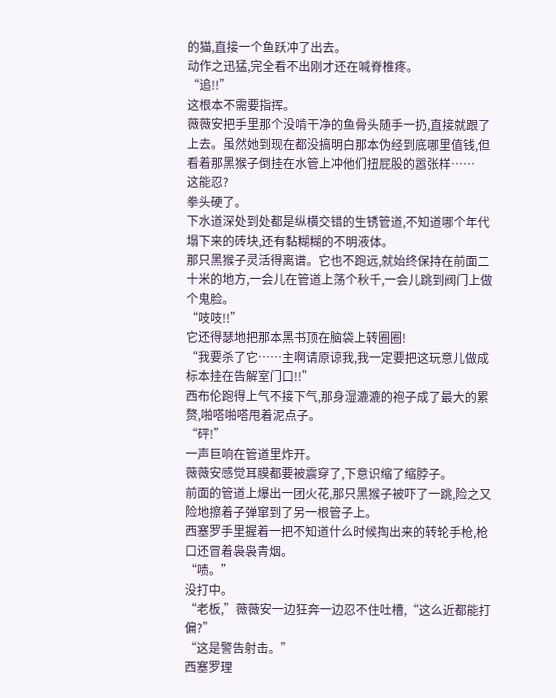的猫,直接一个鱼跃冲了出去。
动作之迅猛,完全看不出刚才还在喊脊椎疼。
“追!!”
这根本不需要指挥。
薇薇安把手里那个没啃干净的鱼骨头随手一扔,直接就跟了上去。虽然她到现在都没搞明白那本伪经到底哪里值钱,但看着那黑猴子倒挂在水管上冲他们扭屁股的嚣张样……
这能忍?
拳头硬了。
下水道深处到处都是纵横交错的生锈管道,不知道哪个年代塌下来的砖块,还有黏糊糊的不明液体。
那只黑猴子灵活得离谱。它也不跑远,就始终保持在前面二十米的地方,一会儿在管道上荡个秋千,一会儿跳到阀门上做个鬼脸。
“吱吱!!”
它还得瑟地把那本黑书顶在脑袋上转圈圈!
“我要杀了它……主啊请原谅我,我一定要把这玩意儿做成标本挂在告解室门口!!”
西布伦跑得上气不接下气,那身湿漉漉的袍子成了最大的累赘,啪嗒啪嗒甩着泥点子。
“砰!”
一声巨响在管道里炸开。
薇薇安感觉耳膜都要被震穿了,下意识缩了缩脖子。
前面的管道上爆出一团火花,那只黑猴子被吓了一跳,险之又险地擦着子弹窜到了另一根管子上。
西塞罗手里握着一把不知道什么时候掏出来的转轮手枪,枪口还冒着袅袅青烟。
“啧。”
没打中。
“老板,”薇薇安一边狂奔一边忍不住吐槽,“这么近都能打偏?”
“这是警告射击。”
西塞罗理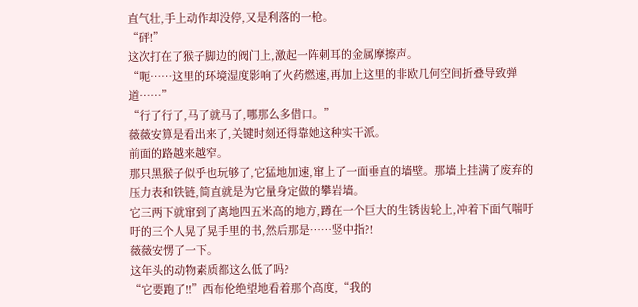直气壮,手上动作却没停,又是利落的一枪。
“砰!”
这次打在了猴子脚边的阀门上,激起一阵刺耳的金属摩擦声。
“呃……这里的环境湿度影响了火药燃速,再加上这里的非欧几何空间折叠导致弹道……”
“行了行了,马了就马了,哪那么多借口。”
薇薇安算是看出来了,关键时刻还得靠她这种实干派。
前面的路越来越窄。
那只黑猴子似乎也玩够了,它猛地加速,窜上了一面垂直的墙壁。那墙上挂满了废弃的压力表和铁链,简直就是为它量身定做的攀岩墙。
它三两下就窜到了离地四五米高的地方,蹲在一个巨大的生锈齿轮上,冲着下面气喘吁吁的三个人晃了晃手里的书,然后那是……竖中指?!
薇薇安愣了一下。
这年头的动物素质都这么低了吗?
“它要跑了!!”西布伦绝望地看着那个高度,“我的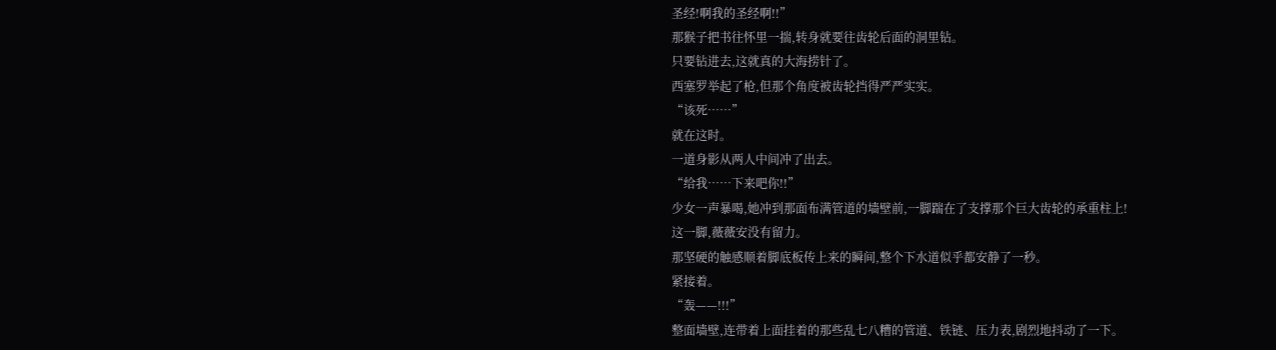圣经!啊我的圣经啊!!”
那猴子把书往怀里一揣,转身就要往齿轮后面的洞里钻。
只要钻进去,这就真的大海捞针了。
西塞罗举起了枪,但那个角度被齿轮挡得严严实实。
“该死……”
就在这时。
一道身影从两人中间冲了出去。
“给我……下来吧你!!”
少女一声暴喝,她冲到那面布满管道的墙壁前,一脚踹在了支撑那个巨大齿轮的承重柱上!
这一脚,薇薇安没有留力。
那坚硬的触感顺着脚底板传上来的瞬间,整个下水道似乎都安静了一秒。
紧接着。
“轰——!!!”
整面墙壁,连带着上面挂着的那些乱七八糟的管道、铁链、压力表,剧烈地抖动了一下。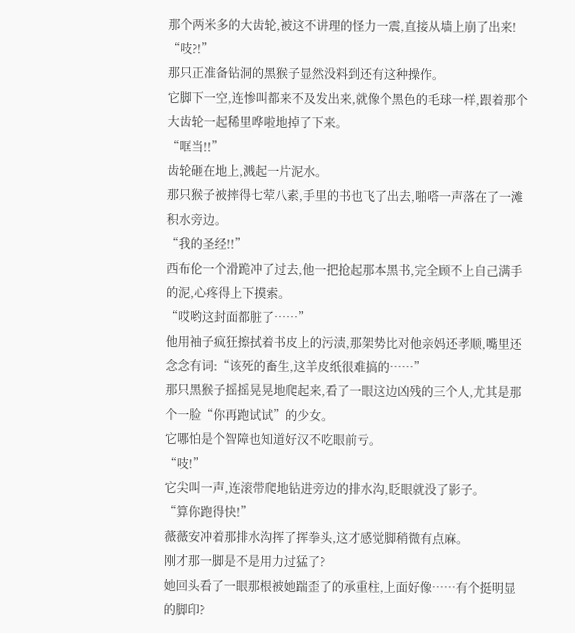那个两米多的大齿轮,被这不讲理的怪力一震,直接从墙上崩了出来!
“吱?!”
那只正准备钻洞的黑猴子显然没料到还有这种操作。
它脚下一空,连惨叫都来不及发出来,就像个黑色的毛球一样,跟着那个大齿轮一起稀里哗啦地掉了下来。
“哐当!!”
齿轮砸在地上,溅起一片泥水。
那只猴子被摔得七荤八素,手里的书也飞了出去,啪嗒一声落在了一滩积水旁边。
“我的圣经!!”
西布伦一个滑跪冲了过去,他一把抢起那本黑书,完全顾不上自己满手的泥,心疼得上下摸索。
“哎哟这封面都脏了……”
他用袖子疯狂擦拭着书皮上的污渍,那架势比对他亲妈还孝顺,嘴里还念念有词:“该死的畜生,这羊皮纸很难搞的……”
那只黑猴子摇摇晃晃地爬起来,看了一眼这边凶残的三个人,尤其是那个一脸“你再跑试试”的少女。
它哪怕是个智障也知道好汉不吃眼前亏。
“吱!”
它尖叫一声,连滚带爬地钻进旁边的排水沟,眨眼就没了影子。
“算你跑得快!”
薇薇安冲着那排水沟挥了挥拳头,这才感觉脚稍微有点麻。
刚才那一脚是不是用力过猛了?
她回头看了一眼那根被她踹歪了的承重柱,上面好像……有个挺明显的脚印?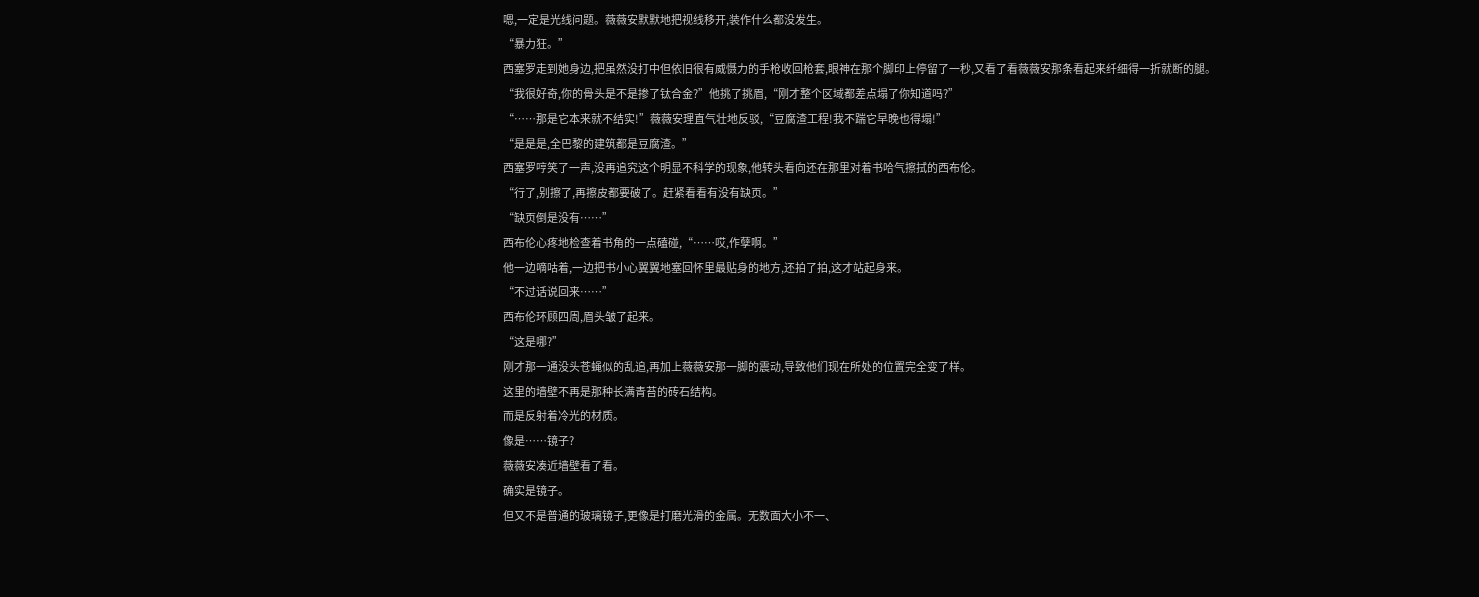嗯,一定是光线问题。薇薇安默默地把视线移开,装作什么都没发生。
“暴力狂。”
西塞罗走到她身边,把虽然没打中但依旧很有威慑力的手枪收回枪套,眼神在那个脚印上停留了一秒,又看了看薇薇安那条看起来纤细得一折就断的腿。
“我很好奇,你的骨头是不是掺了钛合金?”他挑了挑眉,“刚才整个区域都差点塌了你知道吗?”
“……那是它本来就不结实!”薇薇安理直气壮地反驳,“豆腐渣工程!我不踹它早晚也得塌!”
“是是是,全巴黎的建筑都是豆腐渣。”
西塞罗哼笑了一声,没再追究这个明显不科学的现象,他转头看向还在那里对着书哈气擦拭的西布伦。
“行了,别擦了,再擦皮都要破了。赶紧看看有没有缺页。”
“缺页倒是没有……”
西布伦心疼地检查着书角的一点磕碰,“……哎,作孽啊。”
他一边嘀咕着,一边把书小心翼翼地塞回怀里最贴身的地方,还拍了拍,这才站起身来。
“不过话说回来……”
西布伦环顾四周,眉头皱了起来。
“这是哪?”
刚才那一通没头苍蝇似的乱追,再加上薇薇安那一脚的震动,导致他们现在所处的位置完全变了样。
这里的墙壁不再是那种长满青苔的砖石结构。
而是反射着冷光的材质。
像是……镜子?
薇薇安凑近墙壁看了看。
确实是镜子。
但又不是普通的玻璃镜子,更像是打磨光滑的金属。无数面大小不一、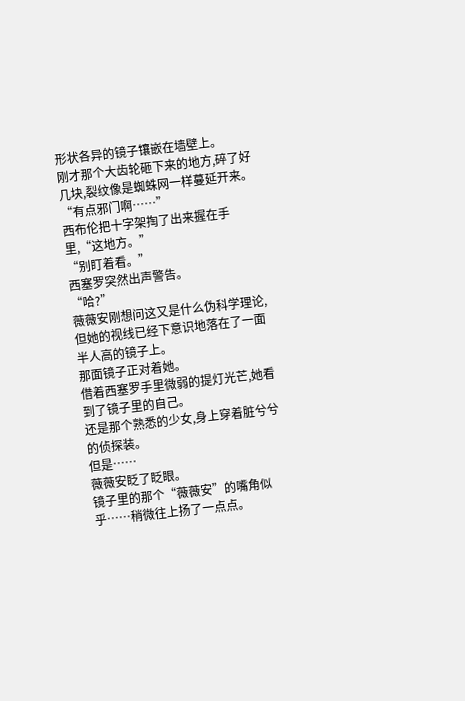形状各异的镜子镶嵌在墙壁上。
刚才那个大齿轮砸下来的地方,碎了好几块,裂纹像是蜘蛛网一样蔓延开来。
“有点邪门啊……”
西布伦把十字架掏了出来握在手里,“这地方。”
“别盯着看。”
西塞罗突然出声警告。
“哈?”
薇薇安刚想问这又是什么伪科学理论,但她的视线已经下意识地落在了一面半人高的镜子上。
那面镜子正对着她。
借着西塞罗手里微弱的提灯光芒,她看到了镜子里的自己。
还是那个熟悉的少女,身上穿着脏兮兮的侦探装。
但是……
薇薇安眨了眨眼。
镜子里的那个“薇薇安”的嘴角似乎……稍微往上扬了一点点。